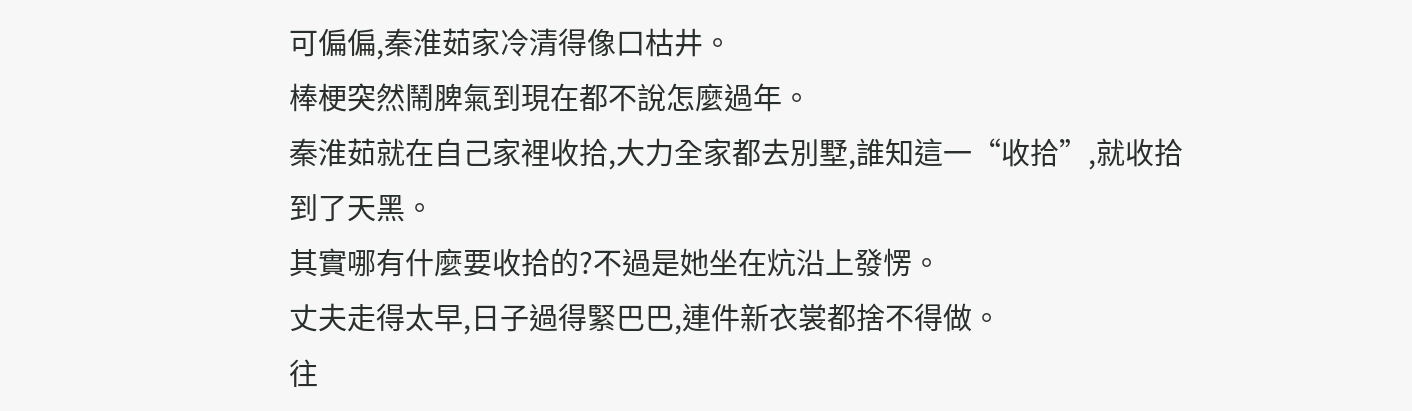可偏偏,秦淮茹家冷清得像口枯井。
棒梗突然鬧脾氣到現在都不說怎麼過年。
秦淮茹就在自己家裡收拾,大力全家都去別墅,誰知這一“收拾”,就收拾到了天黑。
其實哪有什麼要收拾的?不過是她坐在炕沿上發愣。
丈夫走得太早,日子過得緊巴巴,連件新衣裳都捨不得做。
往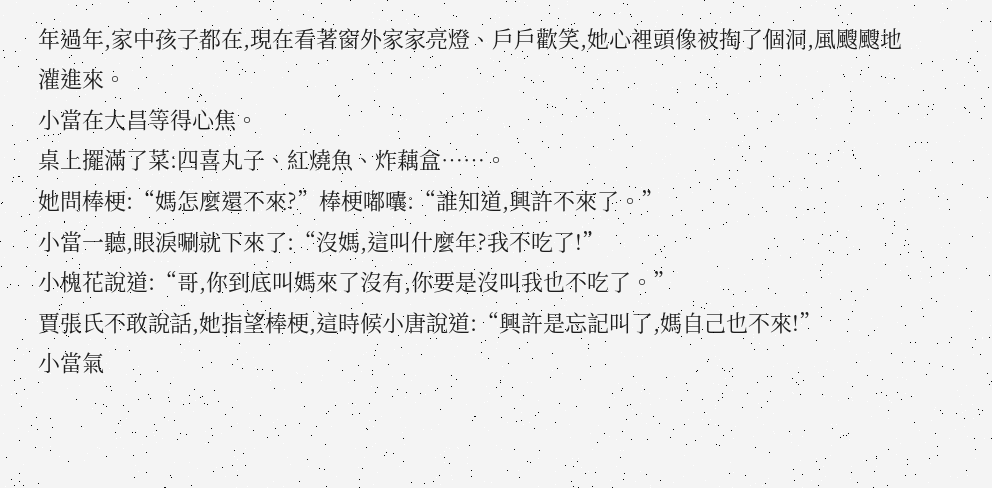年過年,家中孩子都在,現在看著窗外家家亮燈、戶戶歡笑,她心裡頭像被掏了個洞,風颼颼地灌進來。
小當在大昌等得心焦。
桌上擺滿了菜:四喜丸子、紅燒魚、炸藕盒……。
她問棒梗:“媽怎麼還不來?”棒梗嘟囔:“誰知道,興許不來了。”
小當一聽,眼淚唰就下來了:“沒媽,這叫什麼年?我不吃了!”
小槐花說道:“哥,你到底叫媽來了沒有,你要是沒叫我也不吃了。”
賈張氏不敢說話,她指望棒梗,這時候小唐說道:“興許是忘記叫了,媽自己也不來!”
小當氣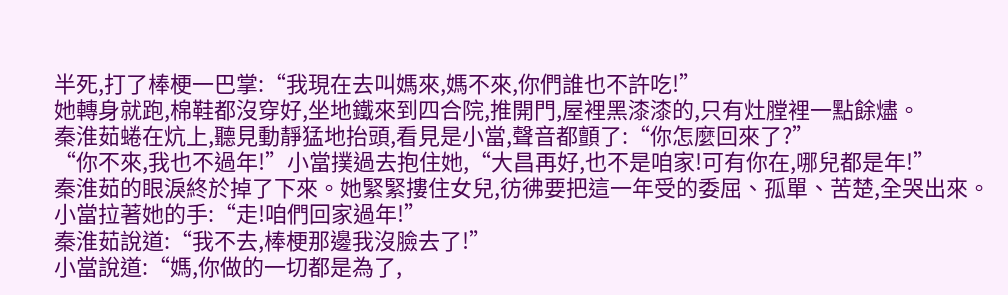半死,打了棒梗一巴掌:“我現在去叫媽來,媽不來,你們誰也不許吃!”
她轉身就跑,棉鞋都沒穿好,坐地鐵來到四合院,推開門,屋裡黑漆漆的,只有灶膛裡一點餘燼。
秦淮茹蜷在炕上,聽見動靜猛地抬頭,看見是小當,聲音都顫了:“你怎麼回來了?”
“你不來,我也不過年!”小當撲過去抱住她,“大昌再好,也不是咱家!可有你在,哪兒都是年!”
秦淮茹的眼淚終於掉了下來。她緊緊摟住女兒,彷彿要把這一年受的委屈、孤單、苦楚,全哭出來。
小當拉著她的手:“走!咱們回家過年!”
秦淮茹說道:“我不去,棒梗那邊我沒臉去了!”
小當說道:“媽,你做的一切都是為了,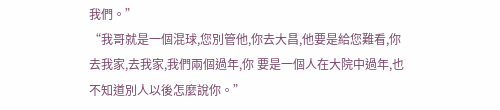我們。”
“我哥就是一個混球,您別管他,你去大昌,他要是給您難看,你去我家,去我家,我們兩個過年,你 要是一個人在大院中過年,也不知道別人以後怎麼說你。”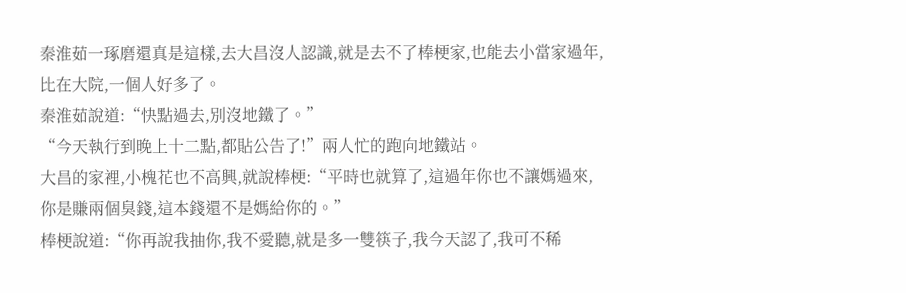秦淮茹一琢磨還真是這樣,去大昌沒人認識,就是去不了棒梗家,也能去小當家過年,比在大院,一個人好多了。
秦淮茹說道:“快點過去,別沒地鐵了。”
“今天執行到晚上十二點,都貼公告了!”兩人忙的跑向地鐵站。
大昌的家裡,小槐花也不高興,就說棒梗:“平時也就算了,這過年你也不讓媽過來,你是賺兩個臭錢,這本錢還不是媽給你的。”
棒梗說道:“你再說我抽你,我不愛聽,就是多一雙筷子,我今天認了,我可不稀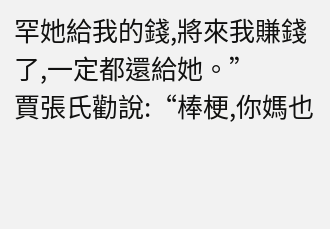罕她給我的錢,將來我賺錢了,一定都還給她。”
賈張氏勸說:“棒梗,你媽也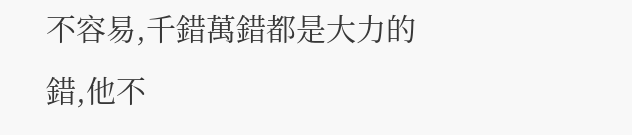不容易,千錯萬錯都是大力的錯,他不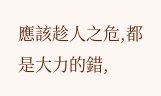應該趁人之危,都是大力的錯,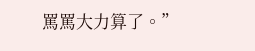罵罵大力算了。”